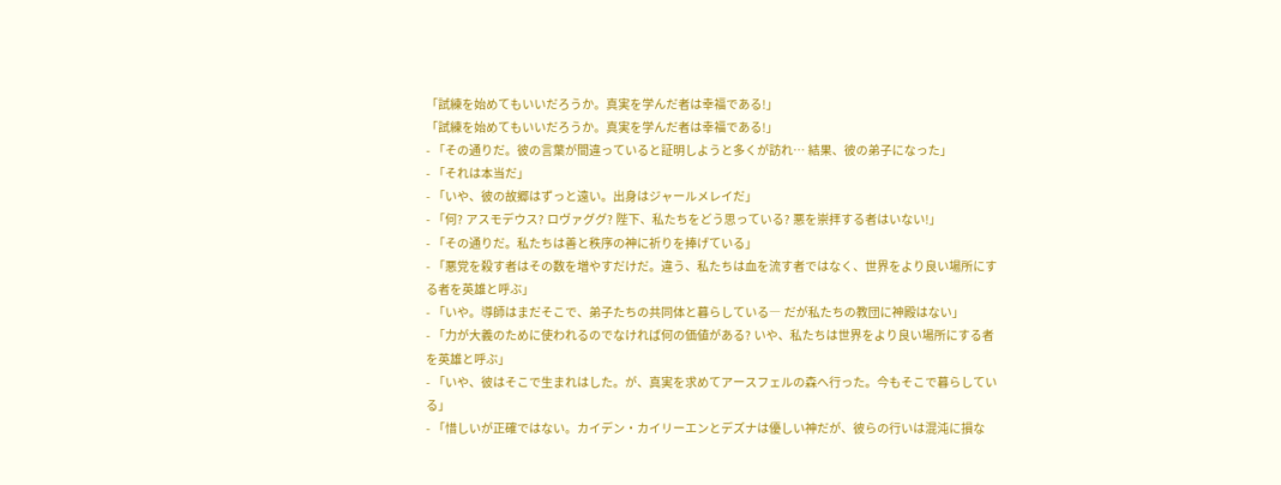「試練を始めてもいいだろうか。真実を学んだ者は幸福である!」
「試練を始めてもいいだろうか。真実を学んだ者は幸福である!」
- 「その通りだ。彼の言葉が間違っていると証明しようと多くが訪れ… 結果、彼の弟子になった」
- 「それは本当だ」
- 「いや、彼の故郷はずっと遠い。出身はジャールメレイだ」
- 「何? アスモデウス? ロヴァググ? 陛下、私たちをどう思っている? 悪を崇拝する者はいない!」
- 「その通りだ。私たちは善と秩序の神に祈りを捧げている」
- 「悪党を殺す者はその数を増やすだけだ。違う、私たちは血を流す者ではなく、世界をより良い場所にする者を英雄と呼ぶ」
- 「いや。導師はまだそこで、弟子たちの共同体と暮らしている― だが私たちの教団に神殿はない」
- 「力が大義のために使われるのでなければ何の価値がある? いや、私たちは世界をより良い場所にする者を英雄と呼ぶ」
- 「いや、彼はそこで生まれはした。が、真実を求めてアースフェルの森へ行った。今もそこで暮らしている」
- 「惜しいが正確ではない。カイデン・カイリーエンとデズナは優しい神だが、彼らの行いは混沌に損な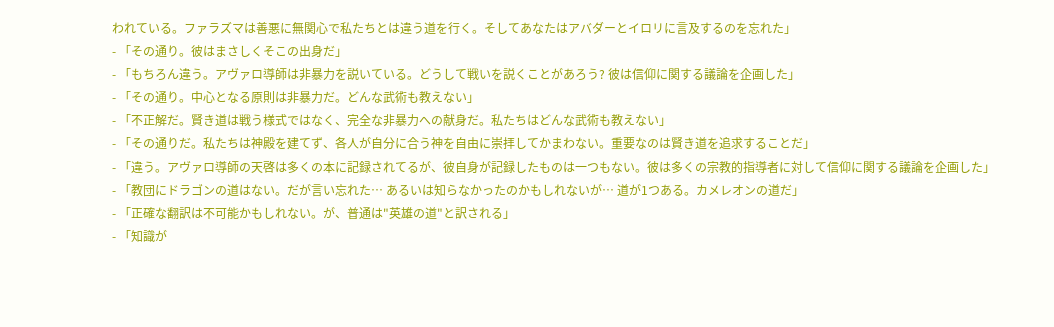われている。ファラズマは善悪に無関心で私たちとは違う道を行く。そしてあなたはアバダーとイロリに言及するのを忘れた」
- 「その通り。彼はまさしくそこの出身だ」
- 「もちろん違う。アヴァロ導師は非暴力を説いている。どうして戦いを説くことがあろう? 彼は信仰に関する議論を企画した」
- 「その通り。中心となる原則は非暴力だ。どんな武術も教えない」
- 「不正解だ。賢き道は戦う様式ではなく、完全な非暴力への献身だ。私たちはどんな武術も教えない」
- 「その通りだ。私たちは神殿を建てず、各人が自分に合う神を自由に崇拝してかまわない。重要なのは賢き道を追求することだ」
- 「違う。アヴァロ導師の天啓は多くの本に記録されてるが、彼自身が記録したものは一つもない。彼は多くの宗教的指導者に対して信仰に関する議論を企画した」
- 「教団にドラゴンの道はない。だが言い忘れた… あるいは知らなかったのかもしれないが… 道が1つある。カメレオンの道だ」
- 「正確な翻訳は不可能かもしれない。が、普通は"英雄の道"と訳される」
- 「知識が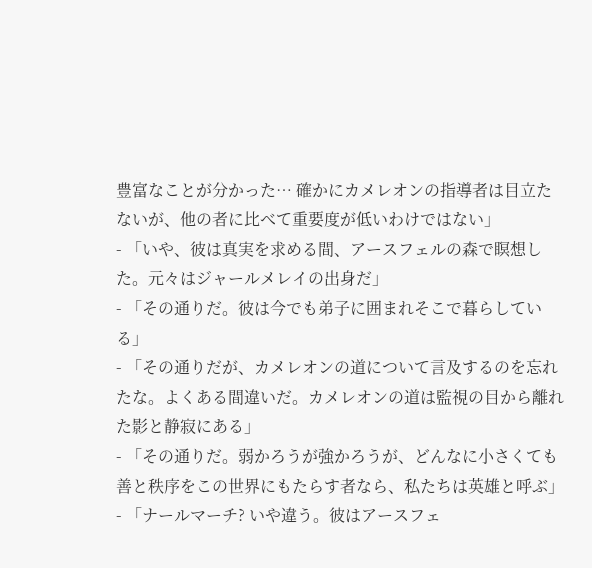豊富なことが分かった… 確かにカメレオンの指導者は目立たないが、他の者に比べて重要度が低いわけではない」
- 「いや、彼は真実を求める間、アースフェルの森で瞑想した。元々はジャールメレイの出身だ」
- 「その通りだ。彼は今でも弟子に囲まれそこで暮らしている」
- 「その通りだが、カメレオンの道について言及するのを忘れたな。よくある間違いだ。カメレオンの道は監視の目から離れた影と静寂にある」
- 「その通りだ。弱かろうが強かろうが、どんなに小さくても善と秩序をこの世界にもたらす者なら、私たちは英雄と呼ぶ」
- 「ナールマーチ? いや違う。彼はアースフェ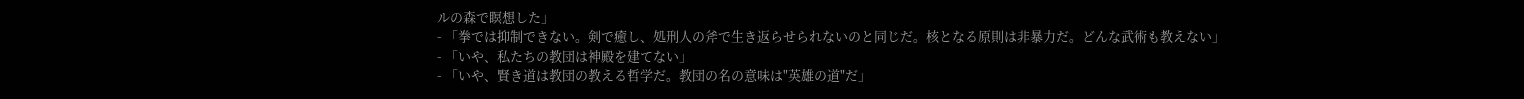ルの森で瞑想した」
- 「拳では抑制できない。剣で癒し、処刑人の斧で生き返らせられないのと同じだ。核となる原則は非暴力だ。どんな武術も教えない」
- 「いや、私たちの教団は神殿を建てない」
- 「いや、賢き道は教団の教える哲学だ。教団の名の意味は"英雄の道"だ」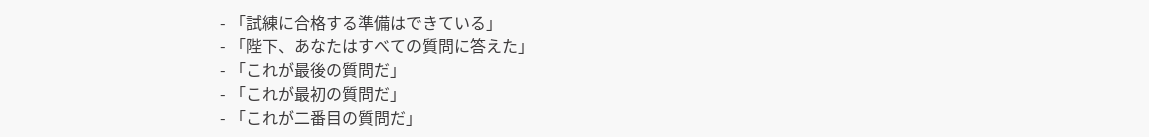- 「試練に合格する準備はできている」
- 「陛下、あなたはすべての質問に答えた」
- 「これが最後の質問だ」
- 「これが最初の質問だ」
- 「これが二番目の質問だ」